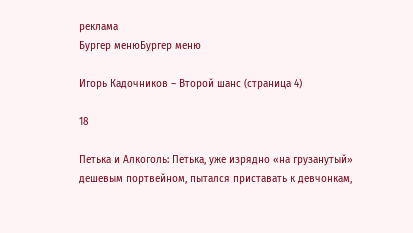реклама
Бургер менюБургер меню

Игорь Кадочников – Второй шанс (страница 4)

18

Петька и Алкоголь: Петька, уже изрядно «на грузанутый» дешевым портвейном, пытался приставать к девчонкам,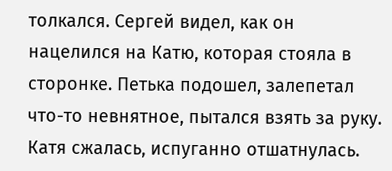толкался. Сергей видел, как он нацелился на Катю, которая стояла в сторонке. Петька подошел, залепетал что-то невнятное, пытался взять за руку. Катя сжалась, испуганно отшатнулась.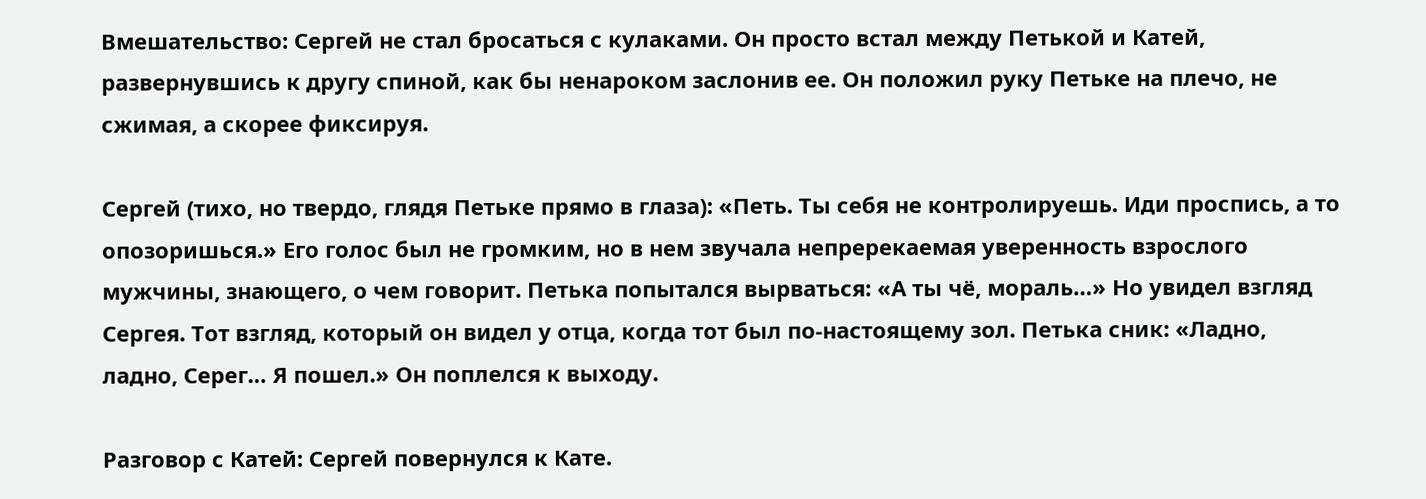Вмешательство: Сергей не стал бросаться с кулаками. Он просто встал между Петькой и Катей, развернувшись к другу спиной, как бы ненароком заслонив ее. Он положил руку Петьке на плечо, не сжимая, а скорее фиксируя.

Сергей (тихо, но твердо, глядя Петьке прямо в глаза): «Петь. Ты себя не контролируешь. Иди проспись, а то опозоришься.» Его голос был не громким, но в нем звучала непререкаемая уверенность взрослого мужчины, знающего, о чем говорит. Петька попытался вырваться: «А ты чё, мораль…» Но увидел взгляд Сергея. Тот взгляд, который он видел у отца, когда тот был по-настоящему зол. Петька сник: «Ладно, ладно, Серег… Я пошел.» Он поплелся к выходу.

Разговор с Катей: Сергей повернулся к Кате.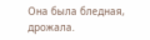Она была бледная, дрожала.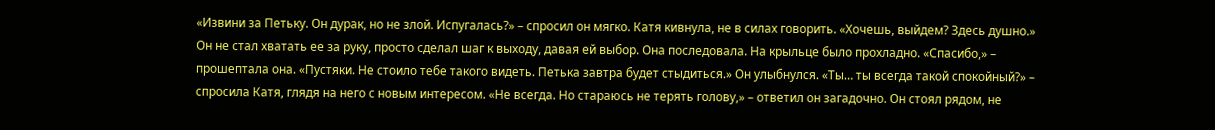«Извини за Петьку. Он дурак, но не злой. Испугалась?» – спросил он мягко. Катя кивнула, не в силах говорить. «Хочешь, выйдем? Здесь душно.» Он не стал хватать ее за руку, просто сделал шаг к выходу, давая ей выбор. Она последовала. На крыльце было прохладно. «Спасибо,» – прошептала она. «Пустяки. Не стоило тебе такого видеть. Петька завтра будет стыдиться.» Он улыбнулся. «Ты… ты всегда такой спокойный?» – спросила Катя, глядя на него с новым интересом. «Не всегда. Но стараюсь не терять голову,» – ответил он загадочно. Он стоял рядом, не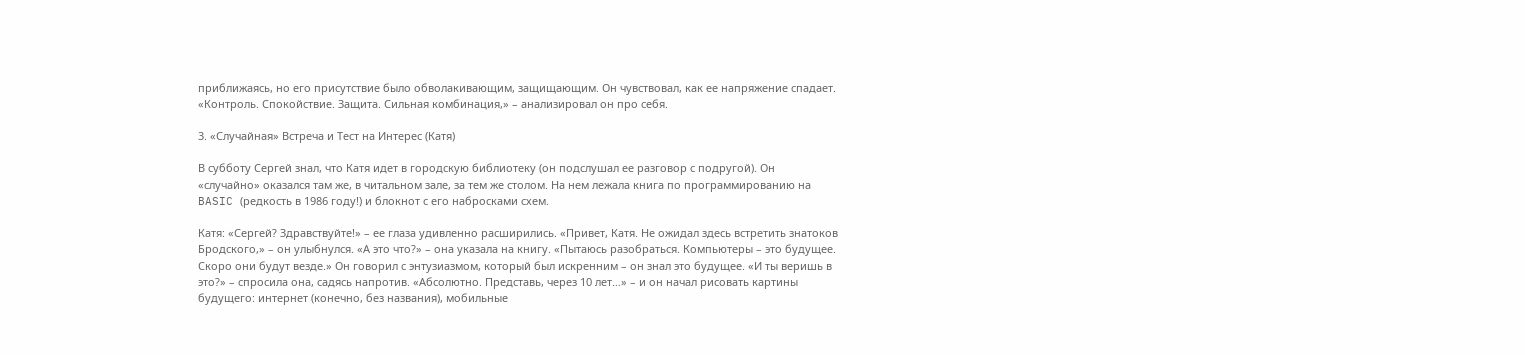приближаясь, но его присутствие было обволакивающим, защищающим. Он чувствовал, как ее напряжение спадает. «Контроль. Спокойствие. Защита. Сильная комбинация,» – анализировал он про себя.

3. «Случайная» Встреча и Тест на Интерес (Катя)

В субботу Сергей знал, что Катя идет в городскую библиотеку (он подслушал ее разговор с подругой). Он «случайно» оказался там же, в читальном зале, за тем же столом. На нем лежала книга по программированию на BASIC (редкость в 1986 году!) и блокнот с его набросками схем.

Катя: «Сергей? Здравствуйте!» – ее глаза удивленно расширились. «Привет, Катя. Не ожидал здесь встретить знатоков Бродского,» – он улыбнулся. «А это что?» – она указала на книгу. «Пытаюсь разобраться. Компьютеры – это будущее. Скоро они будут везде.» Он говорил с энтузиазмом, который был искренним – он знал это будущее. «И ты веришь в это?» – спросила она, садясь напротив. «Абсолютно. Представь, через 10 лет…» – и он начал рисовать картины будущего: интернет (конечно, без названия), мобильные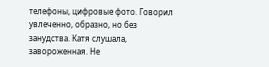телефоны, цифровые фото. Говорил увлеченно, образно, но без занудства. Катя слушала, завороженная. Не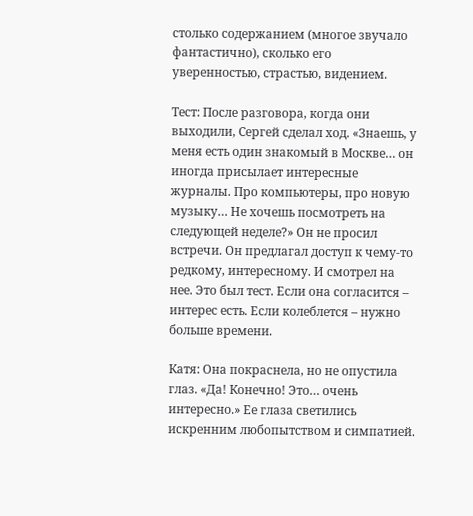столько содержанием (многое звучало фантастично), сколько его уверенностью, страстью, видением.

Тест: После разговора, когда они выходили, Сергей сделал ход. «Знаешь, у меня есть один знакомый в Москве… он иногда присылает интересные журналы. Про компьютеры, про новую музыку… Не хочешь посмотреть на следующей неделе?» Он не просил встречи. Он предлагал доступ к чему-то редкому, интересному. И смотрел на нее. Это был тест. Если она согласится – интерес есть. Если колеблется – нужно больше времени.

Катя: Она покраснела, но не опустила глаз. «Да! Конечно! Это… очень интересно.» Ее глаза светились искренним любопытством и симпатией.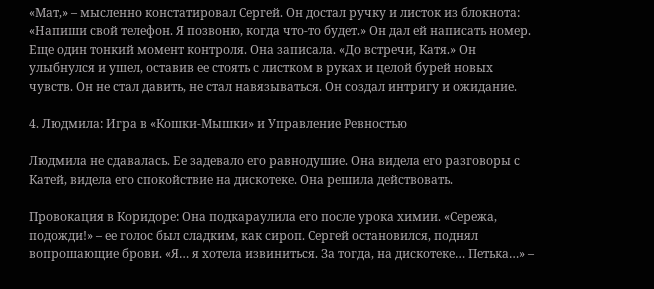«Мат,» – мысленно констатировал Сергей. Он достал ручку и листок из блокнота: «Напиши свой телефон. Я позвоню, когда что-то будет.» Он дал ей написать номер. Еще один тонкий момент контроля. Она записала. «До встречи, Катя.» Он улыбнулся и ушел, оставив ее стоять с листком в руках и целой бурей новых чувств. Он не стал давить, не стал навязываться. Он создал интригу и ожидание.

4. Людмила: Игра в «Кошки-Мышки» и Управление Ревностью

Людмила не сдавалась. Ее задевало его равнодушие. Она видела его разговоры с Катей, видела его спокойствие на дискотеке. Она решила действовать.

Провокация в Коридоре: Она подкараулила его после урока химии. «Сережа, подожди!» – ее голос был сладким, как сироп. Сергей остановился, поднял вопрошающие брови. «Я… я хотела извиниться. За тогда, на дискотеке… Петька…» –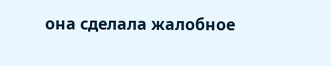она сделала жалобное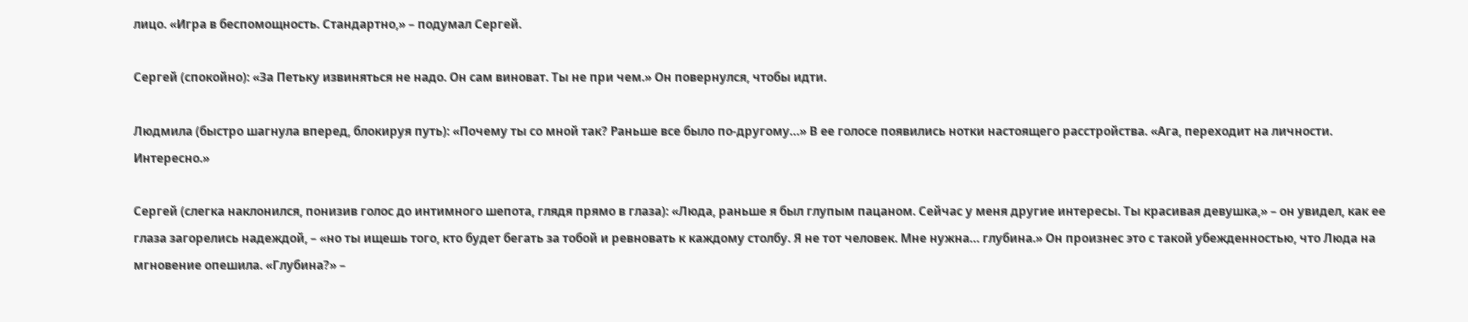лицо. «Игра в беспомощность. Стандартно,» – подумал Сергей.

Сергей (спокойно): «За Петьку извиняться не надо. Он сам виноват. Ты не при чем.» Он повернулся, чтобы идти.

Людмила (быстро шагнула вперед, блокируя путь): «Почему ты со мной так? Раньше все было по-другому…» В ее голосе появились нотки настоящего расстройства. «Ага, переходит на личности. Интересно.»

Сергей (слегка наклонился, понизив голос до интимного шепота, глядя прямо в глаза): «Люда, раньше я был глупым пацаном. Сейчас у меня другие интересы. Ты красивая девушка,» – он увидел, как ее глаза загорелись надеждой, – «но ты ищешь того, кто будет бегать за тобой и ревновать к каждому столбу. Я не тот человек. Мне нужна… глубина.» Он произнес это с такой убежденностью, что Люда на мгновение опешила. «Глубина?» –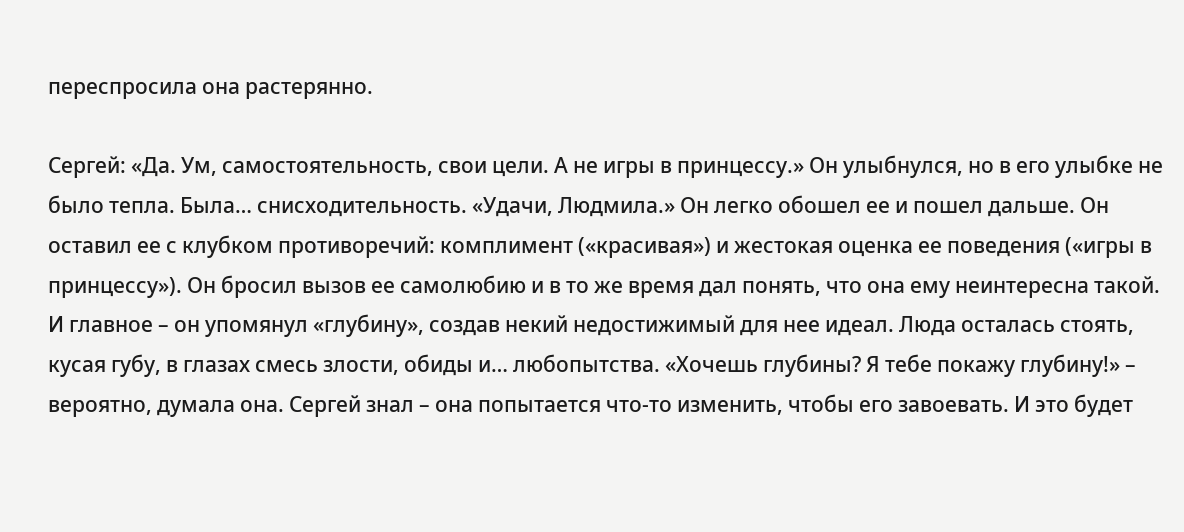переспросила она растерянно.

Сергей: «Да. Ум, самостоятельность, свои цели. А не игры в принцессу.» Он улыбнулся, но в его улыбке не было тепла. Была… снисходительность. «Удачи, Людмила.» Он легко обошел ее и пошел дальше. Он оставил ее с клубком противоречий: комплимент («красивая») и жестокая оценка ее поведения («игры в принцессу»). Он бросил вызов ее самолюбию и в то же время дал понять, что она ему неинтересна такой. И главное – он упомянул «глубину», создав некий недостижимый для нее идеал. Люда осталась стоять, кусая губу, в глазах смесь злости, обиды и… любопытства. «Хочешь глубины? Я тебе покажу глубину!» – вероятно, думала она. Сергей знал – она попытается что-то изменить, чтобы его завоевать. И это будет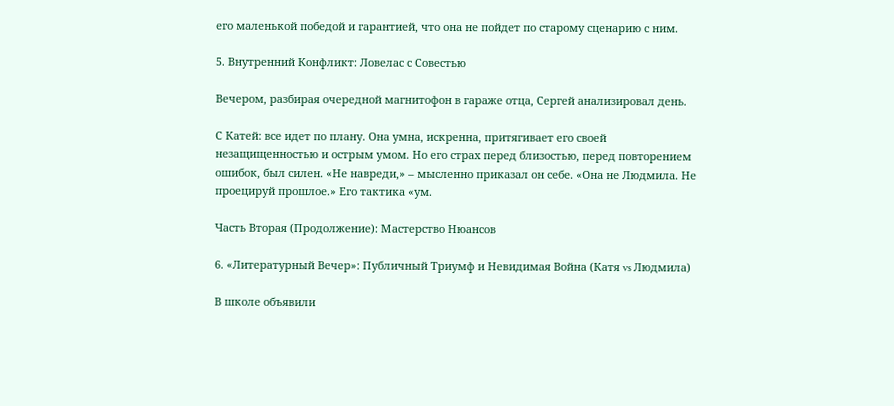его маленькой победой и гарантией, что она не пойдет по старому сценарию с ним.

5. Внутренний Конфликт: Ловелас с Совестью

Вечером, разбирая очередной магнитофон в гараже отца, Сергей анализировал день.

С Катей: все идет по плану. Она умна, искренна, притягивает его своей незащищенностью и острым умом. Но его страх перед близостью, перед повторением ошибок, был силен. «Не навреди,» – мысленно приказал он себе. «Она не Людмила. Не проецируй прошлое.» Его тактика «ум.

Часть Вторая (Продолжение): Мастерство Нюансов

6. «Литературный Вечер»: Публичный Триумф и Невидимая Война (Катя vs Людмила)

В школе объявили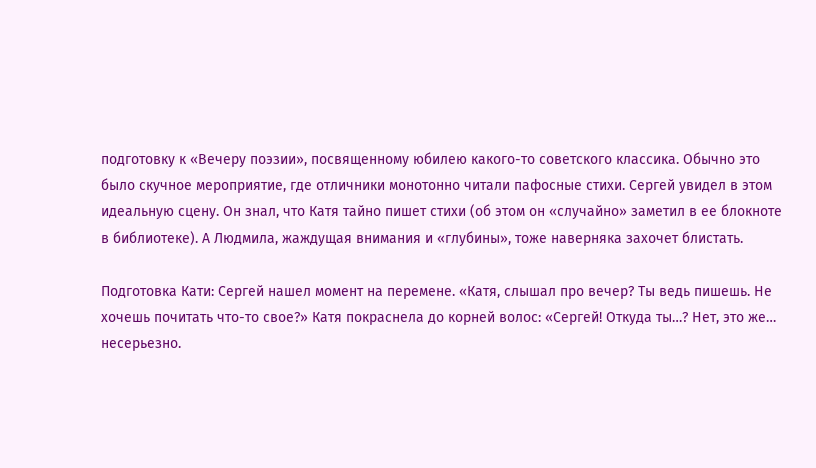подготовку к «Вечеру поэзии», посвященному юбилею какого-то советского классика. Обычно это было скучное мероприятие, где отличники монотонно читали пафосные стихи. Сергей увидел в этом идеальную сцену. Он знал, что Катя тайно пишет стихи (об этом он «случайно» заметил в ее блокноте в библиотеке). А Людмила, жаждущая внимания и «глубины», тоже наверняка захочет блистать.

Подготовка Кати: Сергей нашел момент на перемене. «Катя, слышал про вечер? Ты ведь пишешь. Не хочешь почитать что-то свое?» Катя покраснела до корней волос: «Сергей! Откуда ты…? Нет, это же… несерьезно.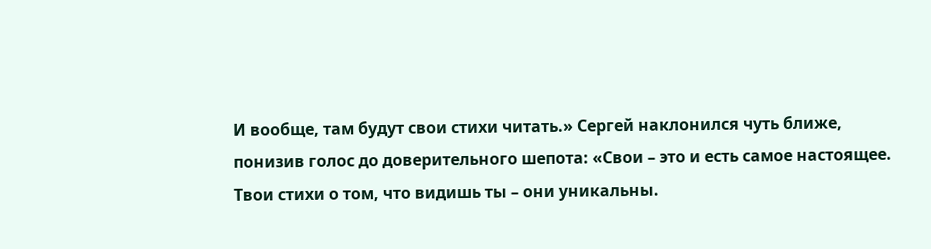И вообще, там будут свои стихи читать.» Сергей наклонился чуть ближе, понизив голос до доверительного шепота: «Свои – это и есть самое настоящее. Твои стихи о том, что видишь ты – они уникальны.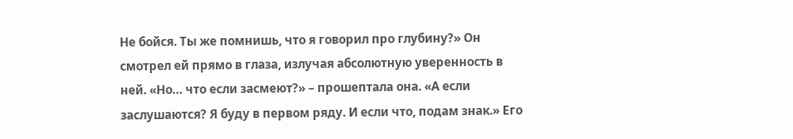Не бойся. Ты же помнишь, что я говорил про глубину?» Он смотрел ей прямо в глаза, излучая абсолютную уверенность в ней. «Но… что если засмеют?» – прошептала она. «А если заслушаются? Я буду в первом ряду. И если что, подам знак.» Его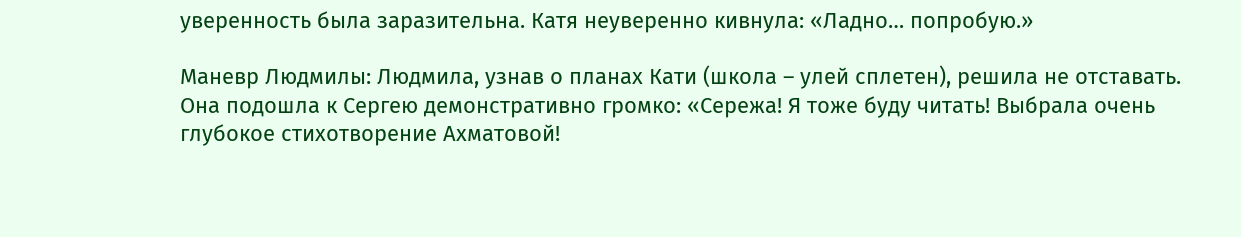уверенность была заразительна. Катя неуверенно кивнула: «Ладно… попробую.»

Маневр Людмилы: Людмила, узнав о планах Кати (школа – улей сплетен), решила не отставать. Она подошла к Сергею демонстративно громко: «Сережа! Я тоже буду читать! Выбрала очень глубокое стихотворение Ахматовой!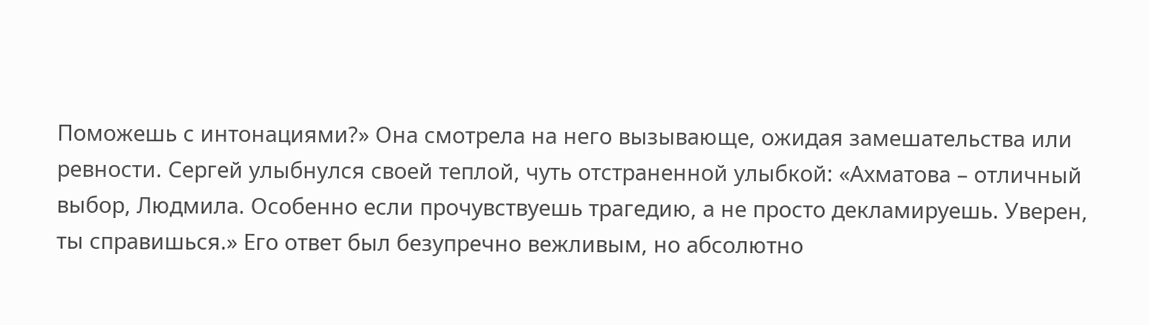Поможешь с интонациями?» Она смотрела на него вызывающе, ожидая замешательства или ревности. Сергей улыбнулся своей теплой, чуть отстраненной улыбкой: «Ахматова – отличный выбор, Людмила. Особенно если прочувствуешь трагедию, а не просто декламируешь. Уверен, ты справишься.» Его ответ был безупречно вежливым, но абсолютно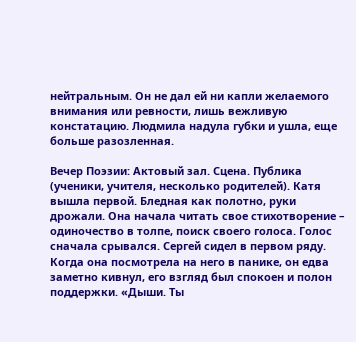нейтральным. Он не дал ей ни капли желаемого внимания или ревности, лишь вежливую констатацию. Людмила надула губки и ушла, еще больше разозленная.

Вечер Поэзии: Актовый зал. Сцена. Публика (ученики, учителя, несколько родителей). Катя вышла первой. Бледная как полотно, руки дрожали. Она начала читать свое стихотворение – одиночество в толпе, поиск своего голоса. Голос сначала срывался. Сергей сидел в первом ряду. Когда она посмотрела на него в панике, он едва заметно кивнул, его взгляд был спокоен и полон поддержки. «Дыши. Ты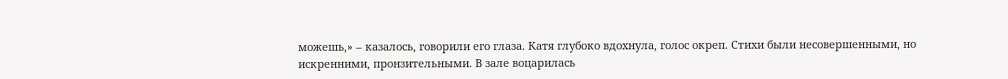можешь,» – казалось, говорили его глаза. Катя глубоко вдохнула, голос окреп. Стихи были несовершенными, но искренними, пронзительными. В зале воцарилась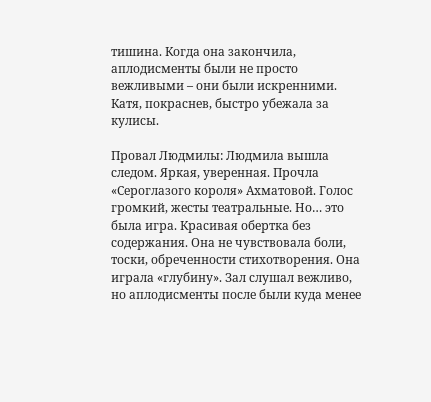тишина. Когда она закончила, аплодисменты были не просто вежливыми – они были искренними. Катя, покраснев, быстро убежала за кулисы.

Провал Людмилы: Людмила вышла следом. Яркая, уверенная. Прочла «Сероглазого короля» Ахматовой. Голос громкий, жесты театральные. Но… это была игра. Красивая обертка без содержания. Она не чувствовала боли, тоски, обреченности стихотворения. Она играла «глубину». Зал слушал вежливо, но аплодисменты после были куда менее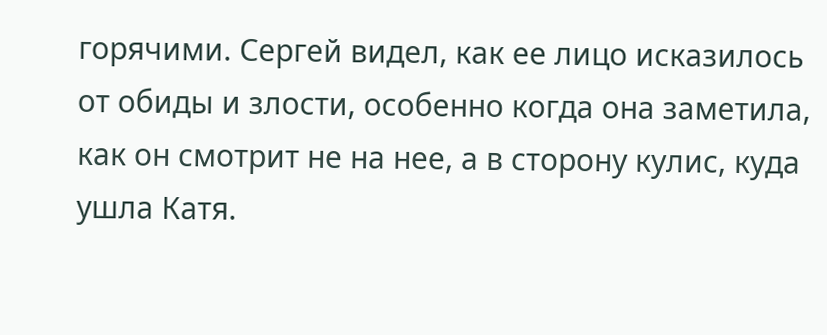горячими. Сергей видел, как ее лицо исказилось от обиды и злости, особенно когда она заметила, как он смотрит не на нее, а в сторону кулис, куда ушла Катя.